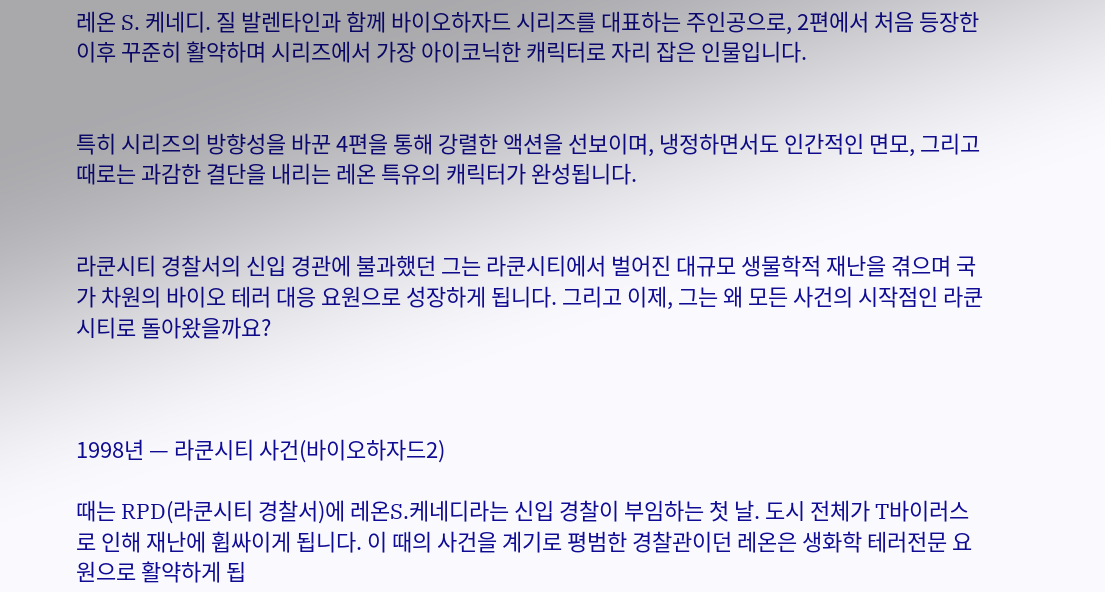레온 S. 케네디. 질 발렌타인과 함께 바이오하자드 시리즈를 대표하는 주인공으로, 2편에서 처음 등장한 이후 꾸준히 활약하며 시리즈에서 가장 아이코닉한 캐릭터로 자리 잡은 인물입니다.


특히 시리즈의 방향성을 바꾼 4편을 통해 강렬한 액션을 선보이며, 냉정하면서도 인간적인 면모, 그리고 때로는 과감한 결단을 내리는 레온 특유의 캐릭터가 완성됩니다.


라쿤시티 경찰서의 신입 경관에 불과했던 그는 라쿤시티에서 벌어진 대규모 생물학적 재난을 겪으며 국가 차원의 바이오 테러 대응 요원으로 성장하게 됩니다. 그리고 이제, 그는 왜 모든 사건의 시작점인 라쿤시티로 돌아왔을까요?



1998년 — 라쿤시티 사건(바이오하자드2)

때는 RPD(라쿤시티 경찰서)에 레온S.케네디라는 신입 경찰이 부임하는 첫 날. 도시 전체가 T바이러스로 인해 재난에 휩싸이게 됩니다. 이 때의 사건을 계기로 평범한 경찰관이던 레온은 생화학 테러전문 요원으로 활약하게 됩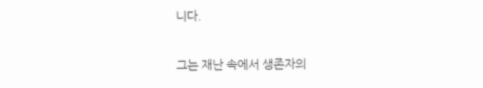니다.

그는 재난 속에서 생존자의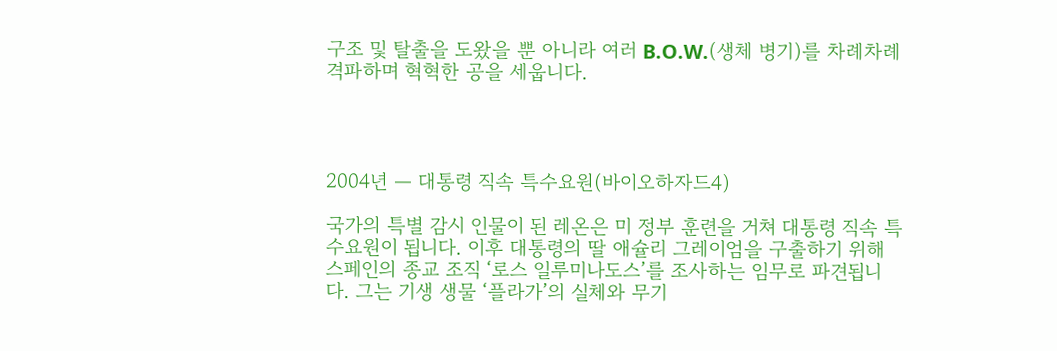구조 및 탈출을 도왔을 뿐 아니라 여러 B.O.W.(생체 병기)를 차례차례 격파하며 혁혁한 공을 세웁니다.




2004년 — 대통령 직속 특수요원(바이오하자드4)

국가의 특별 감시 인물이 된 레온은 미 정부 훈련을 거쳐 대통령 직속 특수요원이 됩니다. 이후 대통령의 딸 애슐리 그레이엄을 구출하기 위해 스페인의 종교 조직 ‘로스 일루미나도스’를 조사하는 임무로 파견됩니다. 그는 기생 생물 ‘플라가’의 실체와 무기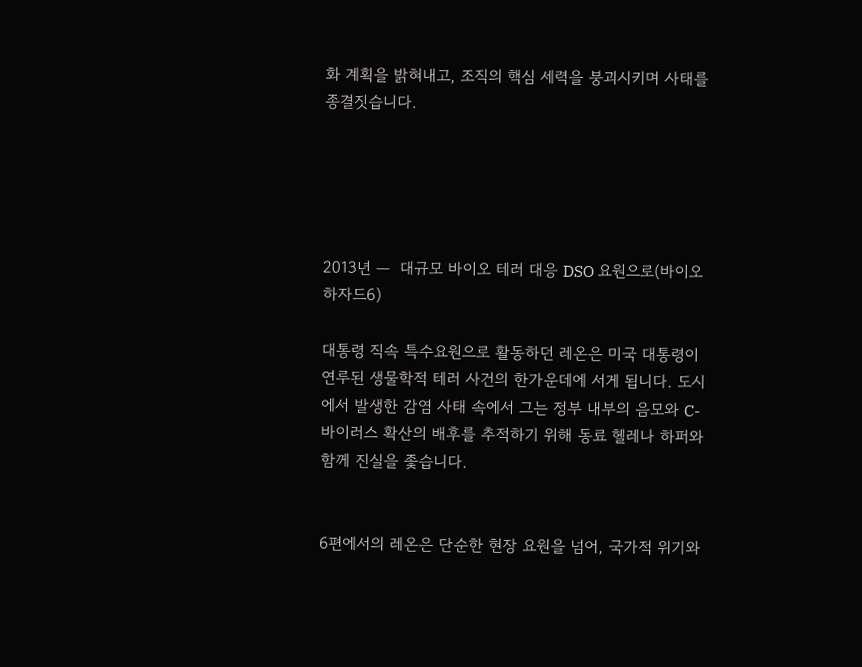화 계획을 밝혀내고, 조직의 핵심 세력을 붕괴시키며 사태를 종결짓습니다.





2013년 —  대규모 바이오 테러 대응 DSO 요원으로(바이오하자드6)

대통령 직속 특수요원으로 활동하던 레온은 미국 대통령이 연루된 생물학적 테러 사건의 한가운데에 서게 됩니다. 도시에서 발생한 감염 사태 속에서 그는 정부 내부의 음모와 C-바이러스 확산의 배후를 추적하기 위해 동료 헬레나 하퍼와 함께 진실을 좇습니다.


6편에서의 레온은 단순한 현장 요원을 넘어, 국가적 위기와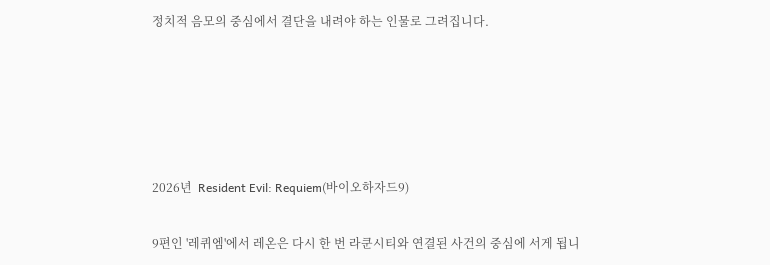정치적 음모의 중심에서 결단을 내려야 하는 인물로 그려집니다.





2026년  Resident Evil: Requiem(바이오하자드9)

9편인 '레퀴엠'에서 레온은 다시 한 번 라쿤시티와 연결된 사건의 중심에 서게 됩니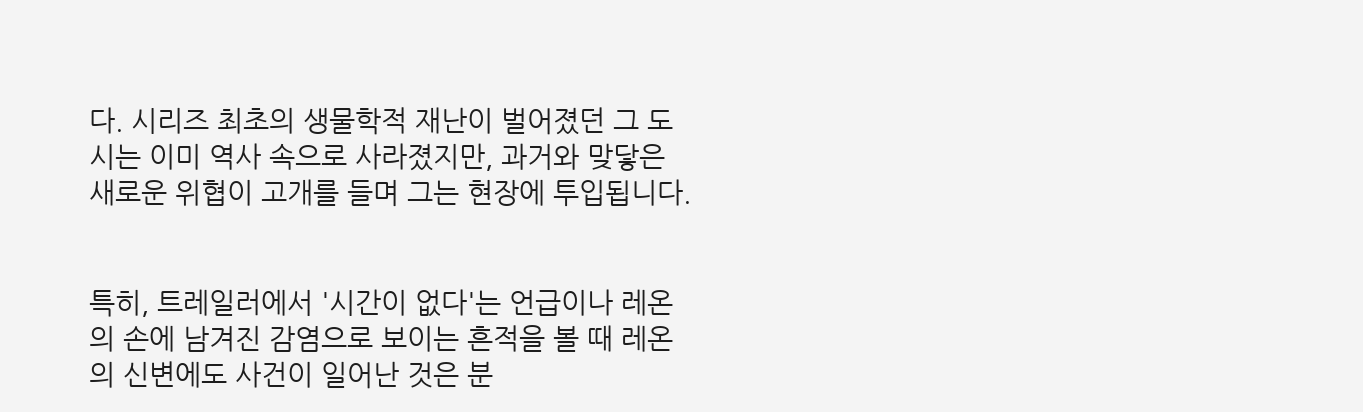다. 시리즈 최초의 생물학적 재난이 벌어졌던 그 도시는 이미 역사 속으로 사라졌지만, 과거와 맞닿은 새로운 위협이 고개를 들며 그는 현장에 투입됩니다.


특히, 트레일러에서 '시간이 없다'는 언급이나 레온의 손에 남겨진 감염으로 보이는 흔적을 볼 때 레온의 신변에도 사건이 일어난 것은 분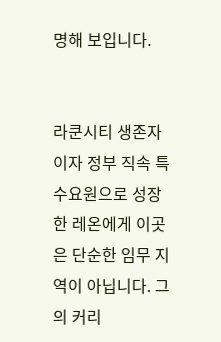명해 보입니다.


라쿤시티 생존자이자 정부 직속 특수요원으로 성장한 레온에게 이곳은 단순한 임무 지역이 아닙니다. 그의 커리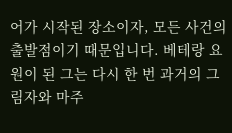어가 시작된 장소이자, 모든 사건의 출발점이기 때문입니다. 베테랑 요원이 된 그는 다시 한 번 과거의 그림자와 마주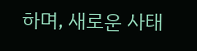하며, 새로운 사태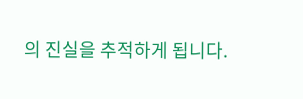의 진실을 추적하게 됩니다.